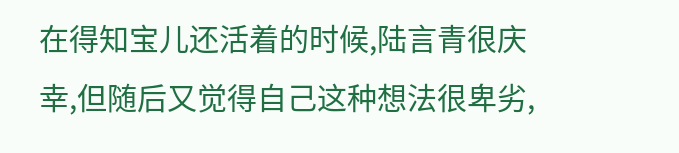在得知宝儿还活着的时候,陆言青很庆幸,但随后又觉得自己这种想法很卑劣,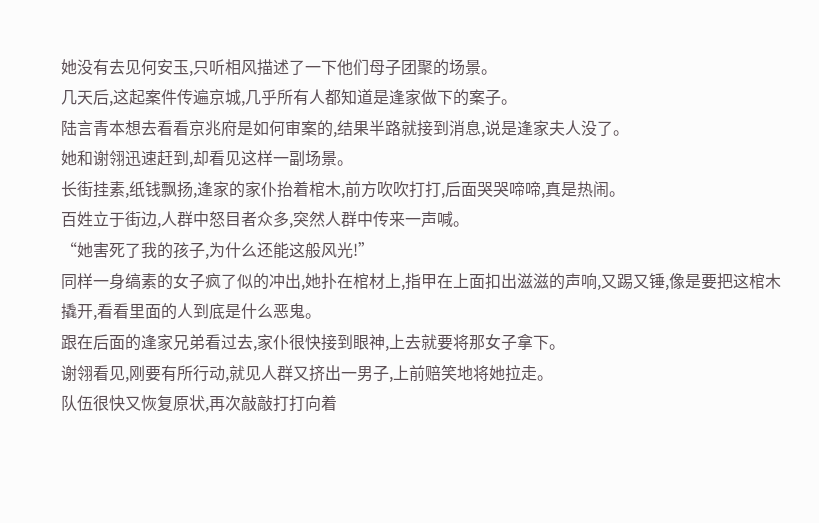她没有去见何安玉,只听相风描述了一下他们母子团聚的场景。
几天后,这起案件传遍京城,几乎所有人都知道是逢家做下的案子。
陆言青本想去看看京兆府是如何审案的,结果半路就接到消息,说是逢家夫人没了。
她和谢翎迅速赶到,却看见这样一副场景。
长街挂素,纸钱飘扬,逢家的家仆抬着棺木,前方吹吹打打,后面哭哭啼啼,真是热闹。
百姓立于街边,人群中怒目者众多,突然人群中传来一声喊。
“她害死了我的孩子,为什么还能这般风光!”
同样一身缟素的女子疯了似的冲出,她扑在棺材上,指甲在上面扣出滋滋的声响,又踢又锤,像是要把这棺木撬开,看看里面的人到底是什么恶鬼。
跟在后面的逢家兄弟看过去,家仆很快接到眼神,上去就要将那女子拿下。
谢翎看见,刚要有所行动,就见人群又挤出一男子,上前赔笑地将她拉走。
队伍很快又恢复原状,再次敲敲打打向着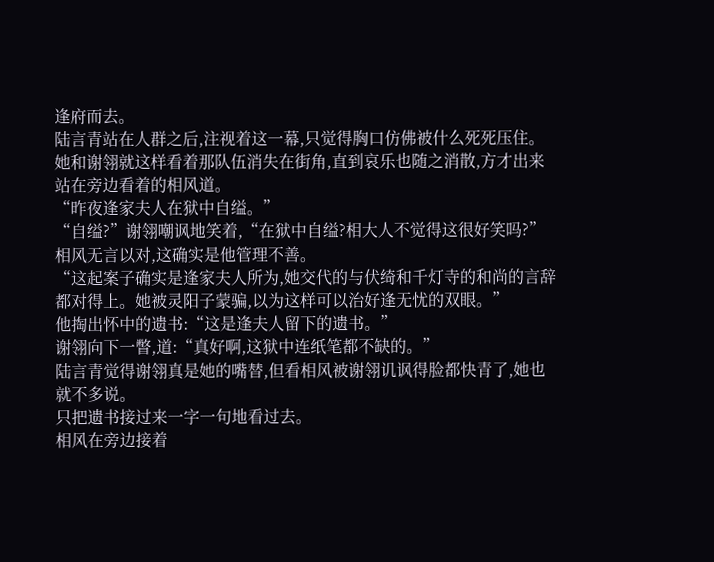逢府而去。
陆言青站在人群之后,注视着这一幕,只觉得胸口仿佛被什么死死压住。
她和谢翎就这样看着那队伍消失在街角,直到哀乐也随之消散,方才出来站在旁边看着的相风道。
“昨夜逢家夫人在狱中自缢。”
“自缢?”谢翎嘲讽地笑着,“在狱中自缢?相大人不觉得这很好笑吗?”
相风无言以对,这确实是他管理不善。
“这起案子确实是逢家夫人所为,她交代的与伏绮和千灯寺的和尚的言辞都对得上。她被灵阳子蒙骗,以为这样可以治好逢无忧的双眼。”
他掏出怀中的遗书:“这是逢夫人留下的遗书。”
谢翎向下一瞥,道:“真好啊,这狱中连纸笔都不缺的。”
陆言青觉得谢翎真是她的嘴替,但看相风被谢翎讥讽得脸都快青了,她也就不多说。
只把遗书接过来一字一句地看过去。
相风在旁边接着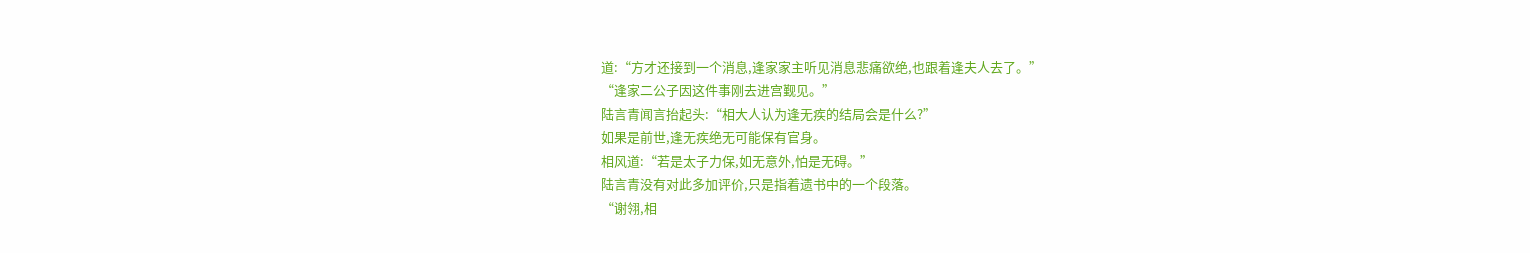道:“方才还接到一个消息,逢家家主听见消息悲痛欲绝,也跟着逢夫人去了。”
“逢家二公子因这件事刚去进宫觐见。”
陆言青闻言抬起头:“相大人认为逢无疾的结局会是什么?”
如果是前世,逢无疾绝无可能保有官身。
相风道:“若是太子力保,如无意外,怕是无碍。”
陆言青没有对此多加评价,只是指着遗书中的一个段落。
“谢翎,相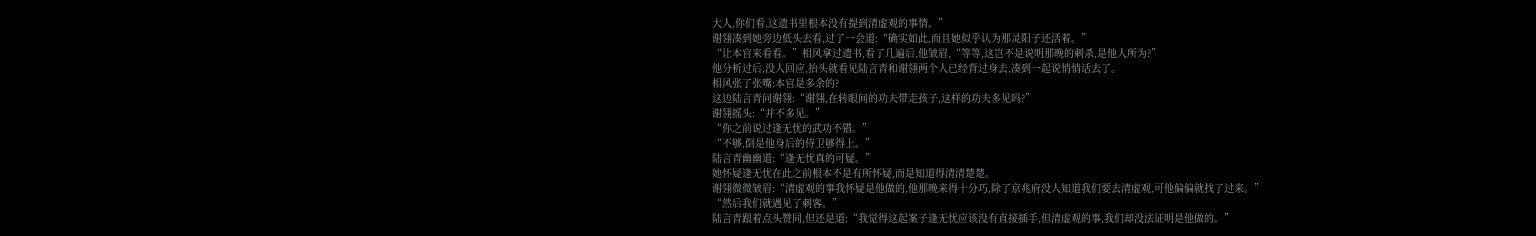大人,你们看,这遗书里根本没有提到清虚观的事情。”
谢翎凑到她旁边低头去看,过了一会道:“确实如此,而且她似乎认为那灵阳子还活着。”
“让本官来看看。”相风拿过遗书,看了几遍后,他皱眉,“等等,这岂不是说明那晚的刺杀,是他人所为?”
他分析过后,没人回应,抬头就看见陆言青和谢翎两个人已经背过身去,凑到一起说悄悄话去了。
相风张了张嘴:本官是多余的?
这边陆言青问谢翎:“谢翎,在转眼间的功夫带走孩子,这样的功夫多见吗?”
谢翎摇头:“并不多见。”
“你之前说过逢无忧的武功不错。”
“不够,倒是他身后的侍卫够得上。”
陆言青幽幽道:“逢无忧真的可疑。”
她怀疑逢无忧在此之前根本不是有所怀疑,而是知道得清清楚楚。
谢翎微微皱眉:“清虚观的事我怀疑是他做的,他那晚来得十分巧,除了京兆府没人知道我们要去清虚观,可他偏偏就找了过来。”
“然后我们就遇见了刺客。”
陆言青跟着点头赞同,但还是道:“我觉得这起案子逢无忧应该没有直接插手,但清虚观的事,我们却没法证明是他做的。”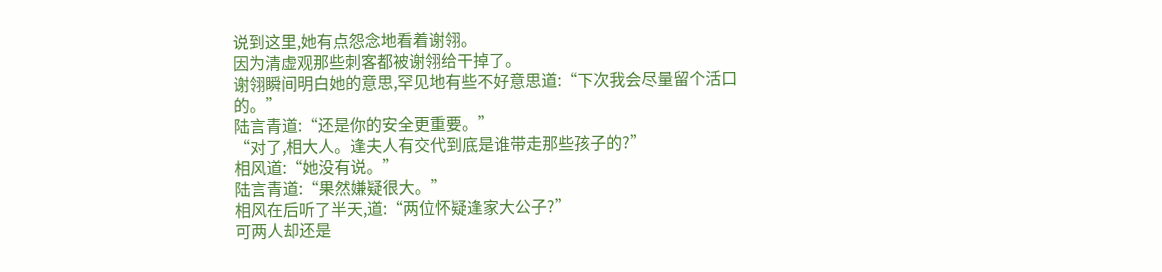说到这里,她有点怨念地看着谢翎。
因为清虚观那些刺客都被谢翎给干掉了。
谢翎瞬间明白她的意思,罕见地有些不好意思道:“下次我会尽量留个活口的。”
陆言青道:“还是你的安全更重要。”
“对了,相大人。逢夫人有交代到底是谁带走那些孩子的?”
相风道:“她没有说。”
陆言青道:“果然嫌疑很大。”
相风在后听了半天,道:“两位怀疑逢家大公子?”
可两人却还是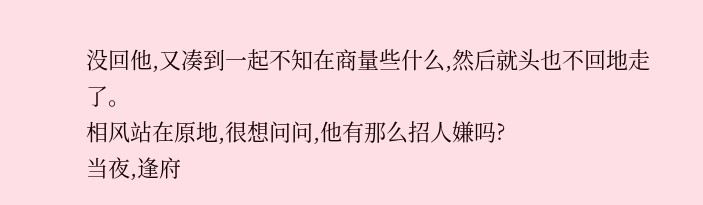没回他,又凑到一起不知在商量些什么,然后就头也不回地走了。
相风站在原地,很想问问,他有那么招人嫌吗?
当夜,逢府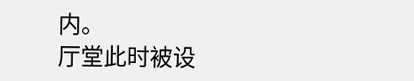内。
厅堂此时被设